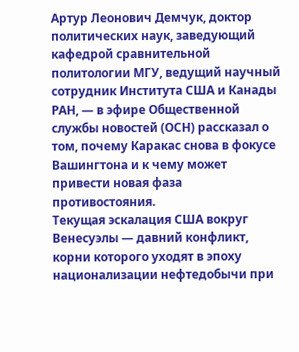Артур Леонович Демчук, доктор политических наук, заведующий кафедрой сравнительной политологии МГУ, ведущий научный сотрудник Института США и Канады РАН, — в эфире Общественной службы новостей (ОСН) рассказал о том, почему Каракас снова в фокусе Вашингтона и к чему может привести новая фаза противостояния.
Текущая эскалация США вокруг Венесуэлы — давний конфликт, корни которого уходят в эпоху национализации нефтедобычи при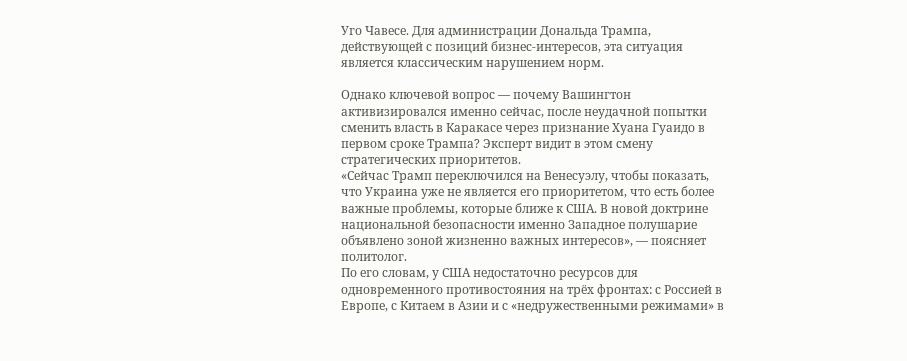Уго Чавесе. Для администрации Дональда Трампа, действующей с позиций бизнес-интересов, эта ситуация является классическим нарушением норм.

Однако ключевой вопрос — почему Вашингтон активизировался именно сейчас, после неудачной попытки сменить власть в Каракасе через признание Хуана Гуаидо в первом сроке Трампа? Эксперт видит в этом смену стратегических приоритетов.
«Сейчас Трамп переключился на Венесуэлу, чтобы показать, что Украина уже не является его приоритетом, что есть более важные проблемы, которые ближе к США. В новой доктрине национальной безопасности именно Западное полушарие объявлено зоной жизненно важных интересов», — поясняет политолог.
По его словам, у США недостаточно ресурсов для одновременного противостояния на трёх фронтах: с Россией в Европе, с Китаем в Азии и с «недружественными режимами» в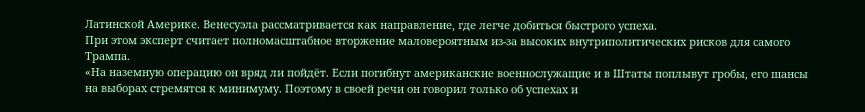Латинской Америке. Венесуэла рассматривается как направление, где легче добиться быстрого успеха.
При этом эксперт считает полномасштабное вторжение маловероятным из-за высоких внутриполитических рисков для самого Трампа.
«На наземную операцию он вряд ли пойдёт. Если погибнут американские военнослужащие и в Штаты поплывут гробы, его шансы на выборах стремятся к минимуму. Поэтому в своей речи он говорил только об успехах и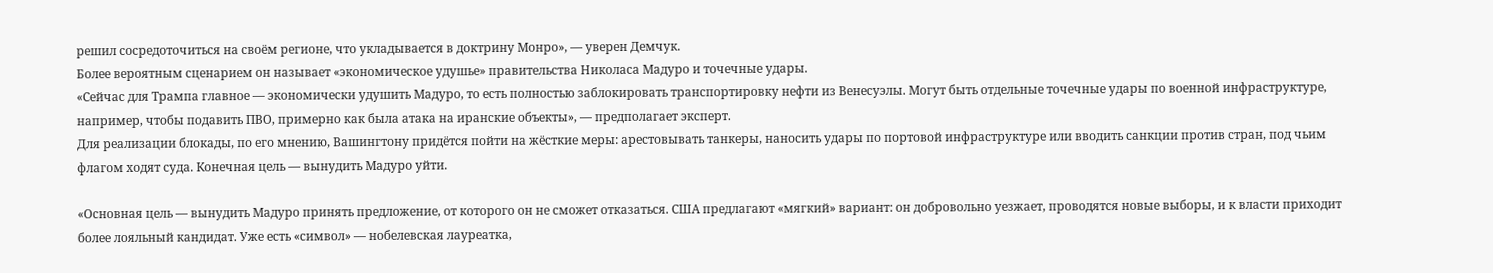решил сосредоточиться на своём регионе, что укладывается в доктрину Монро», — уверен Демчук.
Более вероятным сценарием он называет «экономическое удушье» правительства Николаса Мадуро и точечные удары.
«Сейчас для Трампа главное — экономически удушить Мадуро, то есть полностью заблокировать транспортировку нефти из Венесуэлы. Могут быть отдельные точечные удары по военной инфраструктуре, например, чтобы подавить ПВО, примерно как была атака на иранские объекты», — предполагает эксперт.
Для реализации блокады, по его мнению, Вашингтону придётся пойти на жёсткие меры: арестовывать танкеры, наносить удары по портовой инфраструктуре или вводить санкции против стран, под чьим флагом ходят суда. Конечная цель — вынудить Мадуро уйти.

«Основная цель — вынудить Мадуро принять предложение, от которого он не сможет отказаться. США предлагают «мягкий» вариант: он добровольно уезжает, проводятся новые выборы, и к власти приходит более лояльный кандидат. Уже есть «символ» — нобелевская лауреатка,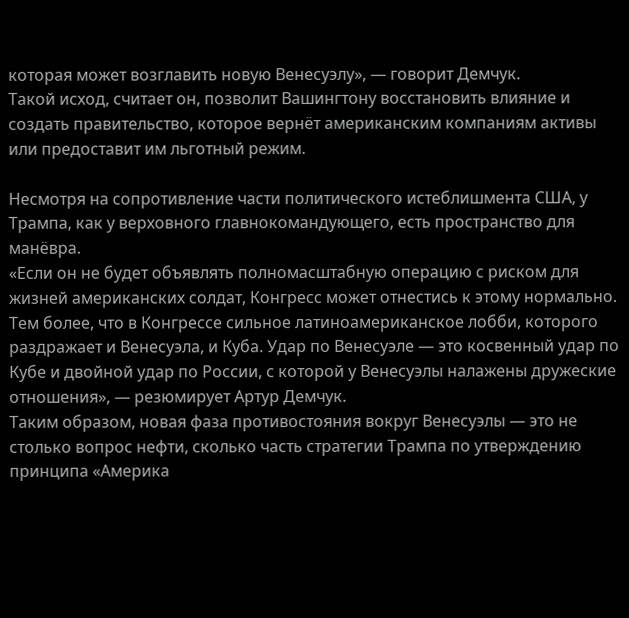которая может возглавить новую Венесуэлу», — говорит Демчук.
Такой исход, считает он, позволит Вашингтону восстановить влияние и создать правительство, которое вернёт американским компаниям активы или предоставит им льготный режим.

Несмотря на сопротивление части политического истеблишмента США, у Трампа, как у верховного главнокомандующего, есть пространство для манёвра.
«Если он не будет объявлять полномасштабную операцию с риском для жизней американских солдат, Конгресс может отнестись к этому нормально. Тем более, что в Конгрессе сильное латиноамериканское лобби, которого раздражает и Венесуэла, и Куба. Удар по Венесуэле — это косвенный удар по Кубе и двойной удар по России, с которой у Венесуэлы налажены дружеские отношения», — резюмирует Артур Демчук.
Таким образом, новая фаза противостояния вокруг Венесуэлы — это не столько вопрос нефти, сколько часть стратегии Трампа по утверждению принципа «Америка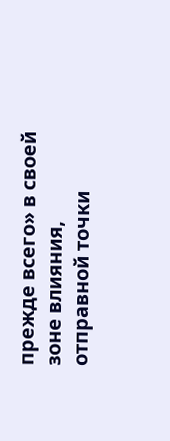прежде всего» в своей зоне влияния, отправной точки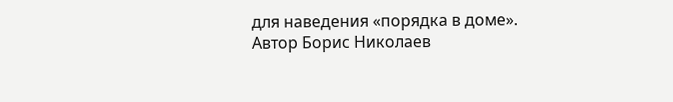для наведения «порядка в доме».
Автор Борис Николаев